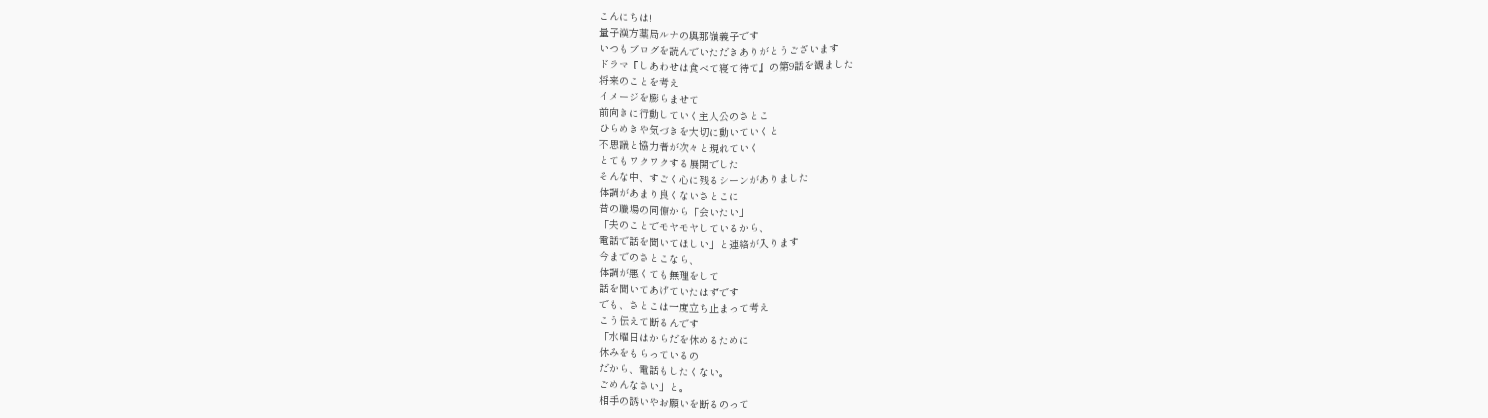こんにちは!
量子漢方薬局ルナの與那嶺義子です
いつもブログを読んでいただきありがとうございます
ドラマ『しあわせは食べて寝て待て』の第9話を観ました
将来のことを考え
イメージを膨らませて
前向きに行動していく主人公のさとこ
ひらめきや気づきを大切に動いていくと
不思議と協力者が次々と現れていく
とてもワクワクする展開でした
そんな中、すごく心に残るシーンがありました
体調があまり良くないさとこに
昔の職場の同僚から「会いたい」
「夫のことでモヤモヤしているから、
電話で話を聞いてほしい」と連絡が入ります
今までのさとこなら、
体調が悪くても無理をして
話を聞いてあげていたはずです
でも、さとこは一度立ち止まって考え
こう伝えて断るんです
「水曜日はからだを休めるために
休みをもらっているの
だから、電話もしたくない。
ごめんなさい」と。
相手の誘いやお願いを断るのって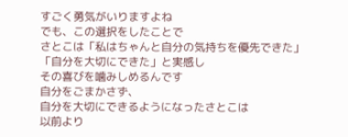すごく勇気がいりますよね
でも、この選択をしたことで
さとこは「私はちゃんと自分の気持ちを優先できた」
「自分を大切にできた」と実感し
その喜びを噛みしめるんです
自分をごまかさず、
自分を大切にできるようになったさとこは
以前より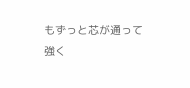もずっと芯が通って
強く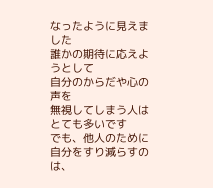なったように見えました
誰かの期待に応えようとして
自分のからだや心の声を
無視してしまう人はとても多いです
でも、他人のために
自分をすり減らすのは、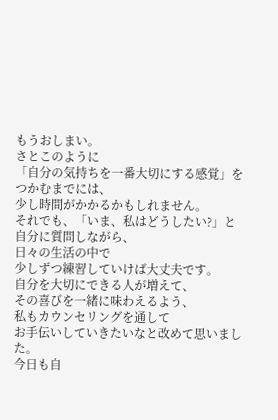もうおしまい。
さとこのように
「自分の気持ちを一番大切にする感覚」を
つかむまでには、
少し時間がかかるかもしれません。
それでも、「いま、私はどうしたい?」と
自分に質問しながら、
日々の生活の中で
少しずつ練習していけば大丈夫です。
自分を大切にできる人が増えて、
その喜びを一緒に味わえるよう、
私もカウンセリングを通して
お手伝いしていきたいなと改めて思いました。
今日も自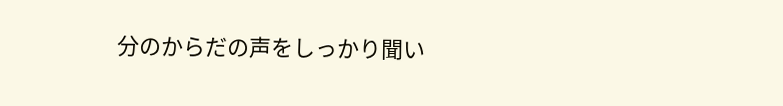分のからだの声をしっかり聞い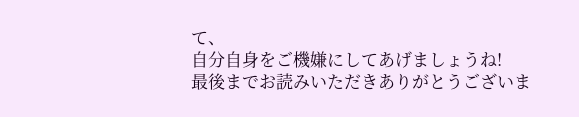て、
自分自身をご機嫌にしてあげましょうね!
最後までお読みいただきありがとうございま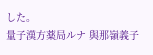した。
量子漢方薬局ルナ 與那嶺義子